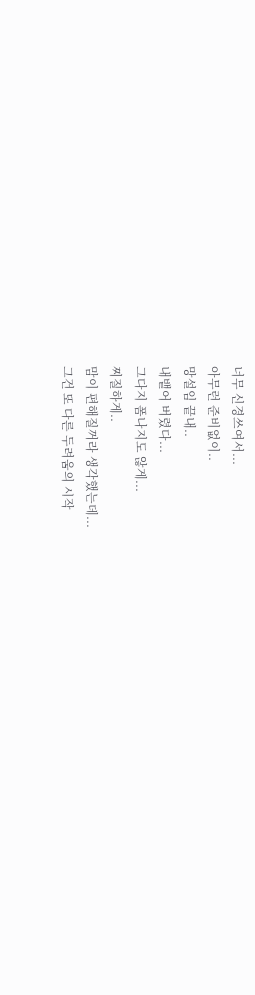너무 신경쓰여서...
아무런 준비없이..
망설임 끝내..
내뱉어 버렸다...
그다지 폼나지도 않게...
찌질하게..
맘이 편해질꺼라 생각했는데...
그건 또 다른 두려움의 시작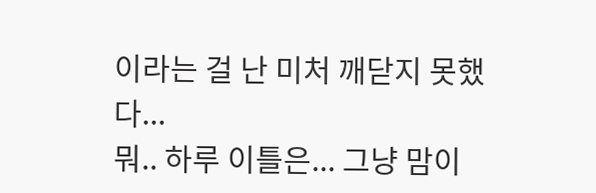이라는 걸 난 미처 깨닫지 못했다...
뭐.. 하루 이틀은... 그냥 맘이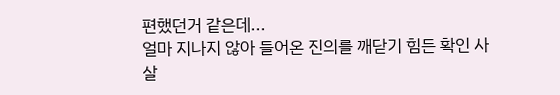편했던거 같은데...
얼마 지나지 않아 들어온 진의를 깨닫기 힘든 확인 사살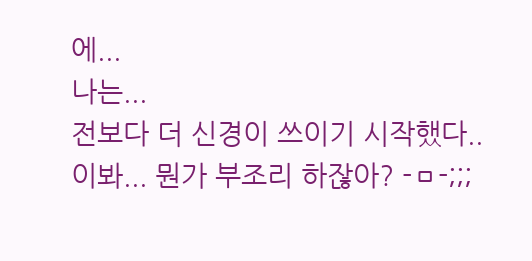에...
나는...
전보다 더 신경이 쓰이기 시작했다..
이봐... 뭔가 부조리 하잖아? -ㅁ-;;;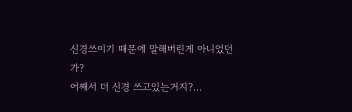신경쓰이기 때문에 말해버린게 아니었던가?
어째서 더 신경 쓰고있는거지?...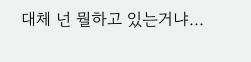대체 넌 뭘하고 있는거냐...